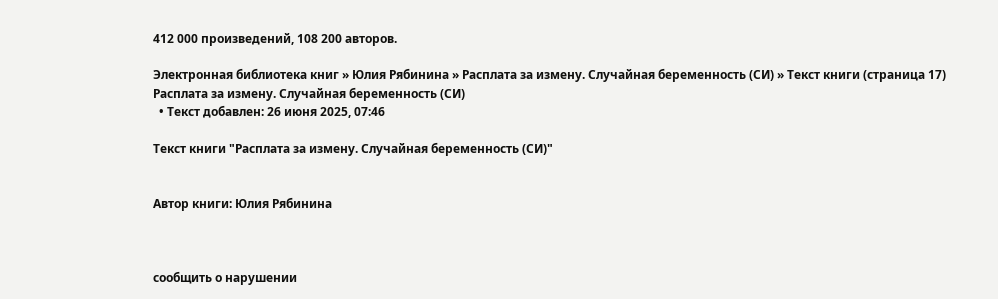412 000 произведений, 108 200 авторов.

Электронная библиотека книг » Юлия Рябинина » Расплата за измену. Случайная беременность (СИ) » Текст книги (страница 17)
Расплата за измену. Случайная беременность (СИ)
  • Текст добавлен: 26 июня 2025, 07:46

Текст книги "Расплата за измену. Случайная беременность (СИ)"


Автор книги: Юлия Рябинина



сообщить о нарушении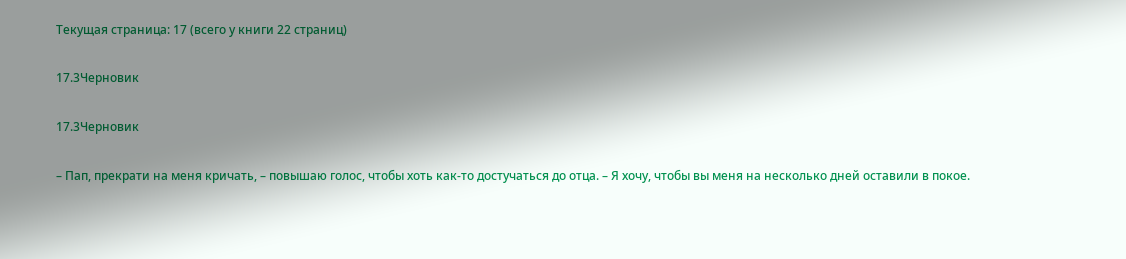Текущая страница: 17 (всего у книги 22 страниц)

17.3Черновик

17.3Черновик

– Пап, прекрати на меня кричать, – повышаю голос, чтобы хоть как-то достучаться до отца. – Я хочу, чтобы вы меня на несколько дней оставили в покое.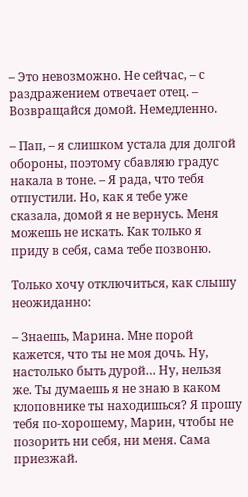– Это невозможно. Не сейчас, – с раздражением отвечает отец. – Возвращайся домой. Немедленно.

– Пап, – я слишком устала для долгой обороны, поэтому сбавляю градус накала в тоне. – Я рада, что тебя отпустили. Но, как я тебе уже сказала, домой я не вернусь. Меня можешь не искать. Как только я приду в себя, сама тебе позвоню.

Только хочу отключиться, как слышу неожиданно:

– Знаешь, Марина. Мне порой кажется, что ты не моя дочь. Ну, настолько быть дурой… Ну, нельзя же. Ты думаешь я не знаю в каком клоповнике ты находишься? Я прошу тебя по-хорошему, Марин, чтобы не позорить ни себя, ни меня. Сама приезжай.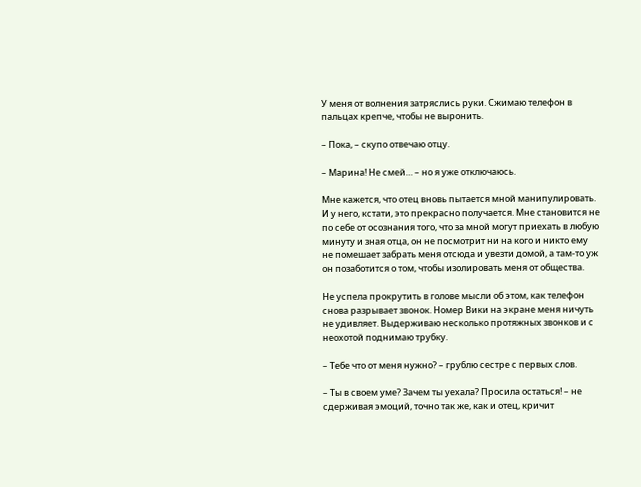У меня от волнения затряслись руки. Сжимаю телефон в пальцах крепче, чтобы не выронить.

– Пока, – скупо отвечаю отцу.

– Марина! Не смей… – но я уже отключаюсь.

Мне кажется, что отец вновь пытается мной манипулировать. И у него, кстати, это прекрасно получается. Мне становится не по себе от осознания того, что за мной могут приехать в любую минуту и зная отца, он не посмотрит ни на кого и никто ему не помешает забрать меня отсюда и увезти домой, а там-то уж он позаботится о том, чтобы изолировать меня от общества.

Не успела прокрутить в голове мысли об этом, как телефон снова разрывает звонок. Номер Вики на экране меня ничуть не удивляет. Выдерживаю несколько протяжных звонков и с неохотой поднимаю трубку.

– Тебе что от меня нужно? – грублю сестре с первых слов.

– Ты в своем уме? Зачем ты уехала? Просила остаться! – не сдерживая эмоций, точно так же, как и отец, кричит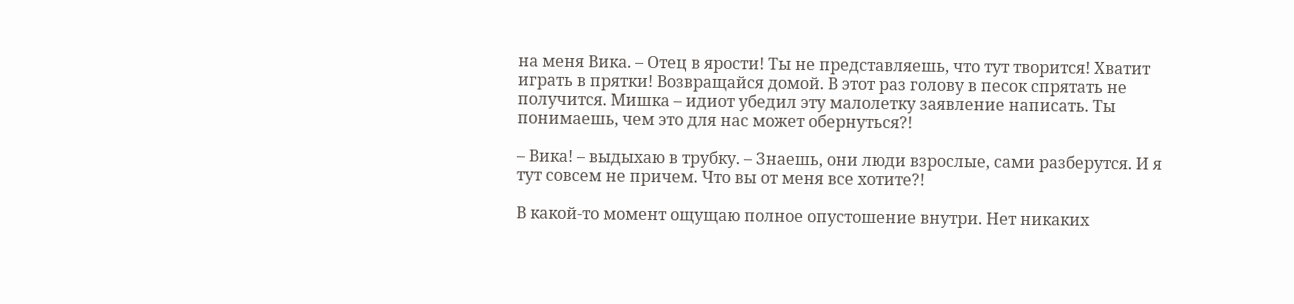на меня Вика. – Отец в ярости! Ты не представляешь, что тут творится! Хватит играть в прятки! Возвращайся домой. В этот раз голову в песок спрятать не получится. Мишка – идиот убедил эту малолетку заявление написать. Ты понимаешь, чем это для нас может обернуться?!

– Вика! – выдыхаю в трубку. – Знаешь, они люди взрослые, сами разберутся. И я тут совсем не причем. Что вы от меня все хотите?!

В какой-то момент ощущаю полное опустошение внутри. Нет никаких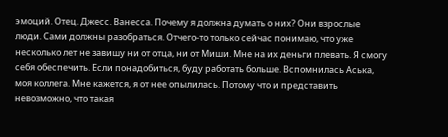эмоций. Отец. Джесс. Ванесса. Почему я должна думать о них? Они взрослые люди. Сами должны разобраться. Отчего-то только сейчас понимаю, что уже несколько лет не завишу ни от отца, ни от Миши. Мне на их деньги плевать. Я смогу себя обеспечить. Если понадобиться, буду работать больше. Вспомнилась Аська, моя коллега. Мне кажется, я от нее опылилась. Потому что и представить невозможно, что такая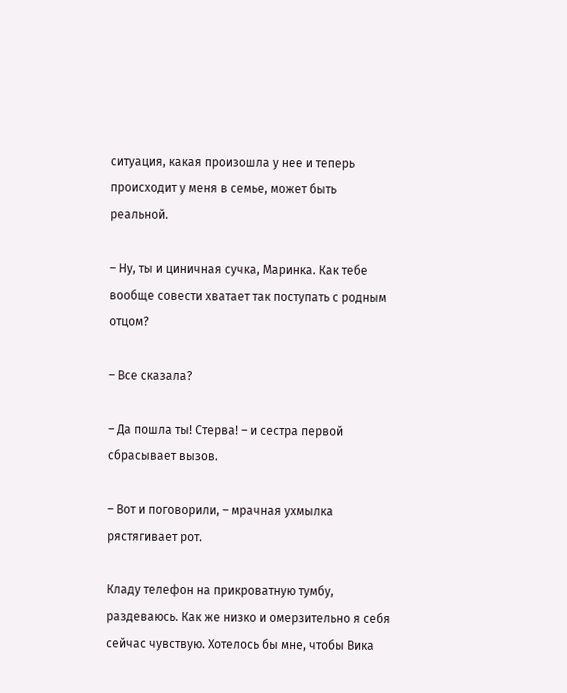ситуация, какая произошла у нее и теперь происходит у меня в семье, может быть реальной.

– Ну, ты и циничная сучка, Маринка. Как тебе вообще совести хватает так поступать с родным отцом?

– Все сказала?

– Да пошла ты! Стерва! – и сестра первой сбрасывает вызов.

– Вот и поговорили, – мрачная ухмылка рястягивает рот.

Кладу телефон на прикроватную тумбу, раздеваюсь. Как же низко и омерзительно я себя сейчас чувствую. Хотелось бы мне, чтобы Вика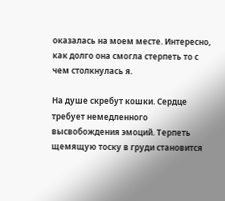оказалась на моем месте. Интересно, как долго она смогла стерпеть то с чем столкнулась я.

На душе скребут кошки. Сердце требует немедленного высвобождения эмоций. Терпеть щемящую тоску в груди становится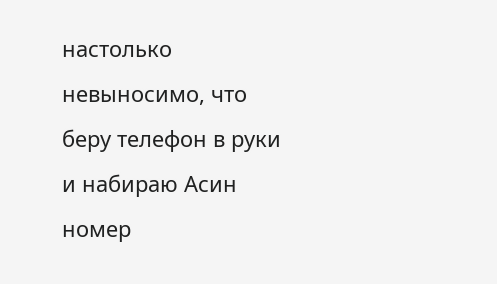настолько невыносимо, что беру телефон в руки и набираю Асин номер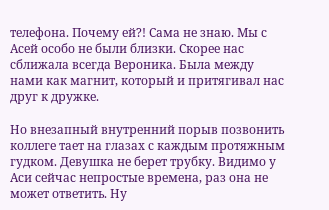телефона. Почему ей?! Сама не знаю. Мы с Асей особо не были близки. Скорее нас сближала всегда Вероника. Была между нами как магнит, который и притягивал нас друг к дружке.

Но внезапный внутренний порыв позвонить коллеге тает на глазах с каждым протяжным гудком. Девушка не берет трубку. Видимо у Аси сейчас непростые времена, раз она не может ответить. Ну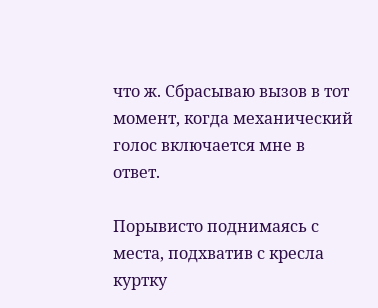что ж. Сбрасываю вызов в тот момент, когда механический голос включается мне в ответ.

Порывисто поднимаясь с места, подхватив с кресла куртку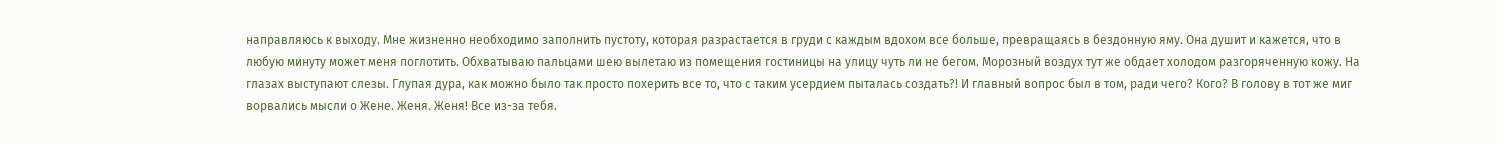направляюсь к выходу. Мне жизненно необходимо заполнить пустоту, которая разрастается в груди с каждым вдохом все больше, превращаясь в бездонную яму. Она душит и кажется, что в любую минуту может меня поглотить. Обхватываю пальцами шею вылетаю из помещения гостиницы на улицу чуть ли не бегом. Морозный воздух тут же обдает холодом разгоряченную кожу. На глазах выступают слезы. Глупая дура, как можно было так просто похерить все то, что с таким усердием пыталась создать?! И главный вопрос был в том, ради чего? Кого? В голову в тот же миг ворвались мысли о Жене. Женя. Женя! Все из-за тебя.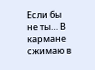Если бы не ты… В кармане сжимаю в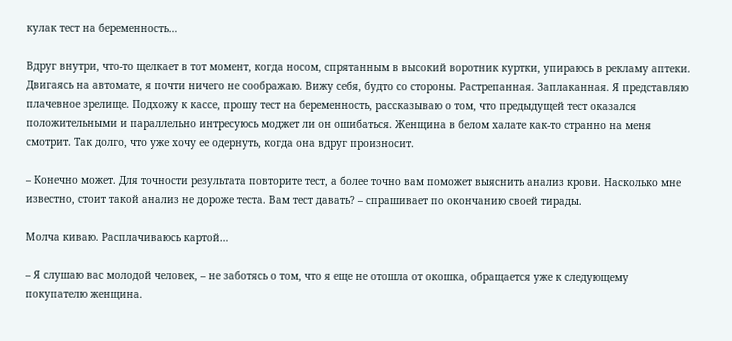кулак тест на беременность…

Вдруг внутри, что-то щелкает в тот момент, когда носом, спрятанным в высокий воротник куртки, упираюсь в рекламу аптеки. Двигаясь на автомате, я почти ничего не соображаю. Вижу себя, будто со стороны. Растрепанная. Заплаканная. Я представляю плачевное зрелище. Подхожу к кассе, прошу тест на беременность, рассказываю о том, что предыдущей тест оказался положительными и параллельно интресуюсь моджет ли он ошибаться. Женщина в белом халате как-то странно на меня смотрит. Так долго, что уже хочу ее одернуть, когда она вдруг произносит.

– Конечно может. Для точности результата повторите тест, а более точно вам поможет выяснить анализ крови. Насколько мне известно, стоит такой анализ не дороже теста. Вам тест давать? – спрашивает по окончанию своей тирады.

Молча киваю. Расплачиваюсь картой…

– Я слушаю вас молодой человек, – не заботясь о том, что я еще не отошла от окошка, обращается уже к следующему покупателю женщина.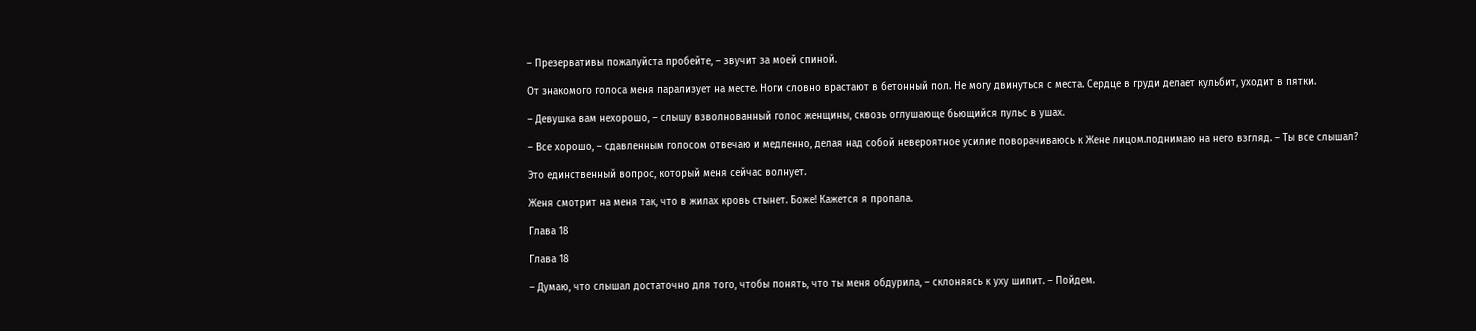– Презервативы пожалуйста пробейте, – звучит за моей спиной.

От знакомого голоса меня парализует на месте. Ноги словно врастают в бетонный пол. Не могу двинуться с места. Сердце в груди делает кульбит, уходит в пятки.

– Девушка вам нехорошо, – слышу взволнованный голос женщины, сквозь оглушающе бьющийся пульс в ушах.

– Все хорошо, – сдавленным голосом отвечаю и медленно, делая над собой невероятное усилие поворачиваюсь к Жене лицом.поднимаю на него взгляд. – Ты все слышал?

Это единственный вопрос, который меня сейчас волнует.

Женя смотрит на меня так, что в жилах кровь стынет. Боже! Кажется я пропала.

Глава 18

Глава 18

– Думаю, что слышал достаточно для того, чтобы понять, что ты меня обдурила, – склоняясь к уху шипит. – Пойдем.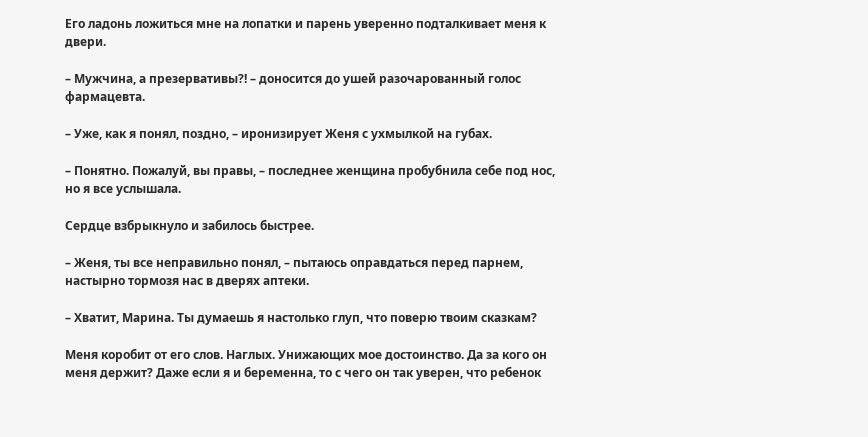Его ладонь ложиться мне на лопатки и парень уверенно подталкивает меня к двери.

– Мужчина, а презервативы?! – доносится до ушей разочарованный голос фармацевта.

– Уже, как я понял, поздно, – иронизирует Женя с ухмылкой на губах.

– Понятно. Пожалуй, вы правы, – последнее женщина пробубнила себе под нос, но я все услышала.

Сердце взбрыкнуло и забилось быстрее.

– Женя, ты все неправильно понял, – пытаюсь оправдаться перед парнем, настырно тормозя нас в дверях аптеки.

– Хватит, Марина. Ты думаешь я настолько глуп, что поверю твоим сказкам?

Меня коробит от его слов. Наглых. Унижающих мое достоинство. Да за кого он меня держит? Даже если я и беременна, то с чего он так уверен, что ребенок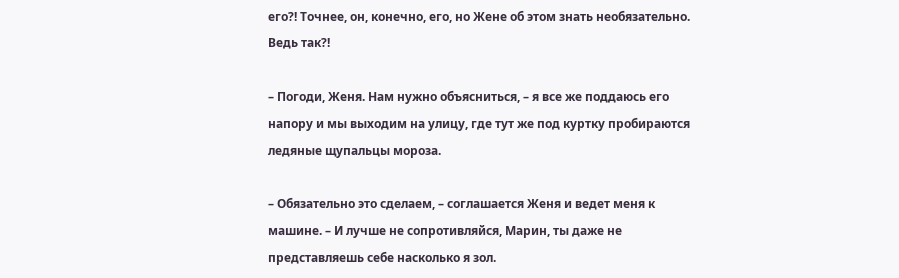его?! Точнее, он, конечно, его, но Жене об этом знать необязательно. Ведь так?!

– Погоди, Женя. Нам нужно объясниться, – я все же поддаюсь его напору и мы выходим на улицу, где тут же под куртку пробираются ледяные щупальцы мороза.

– Обязательно это сделаем, – соглашается Женя и ведет меня к машине. – И лучше не сопротивляйся, Марин, ты даже не представляешь себе насколько я зол.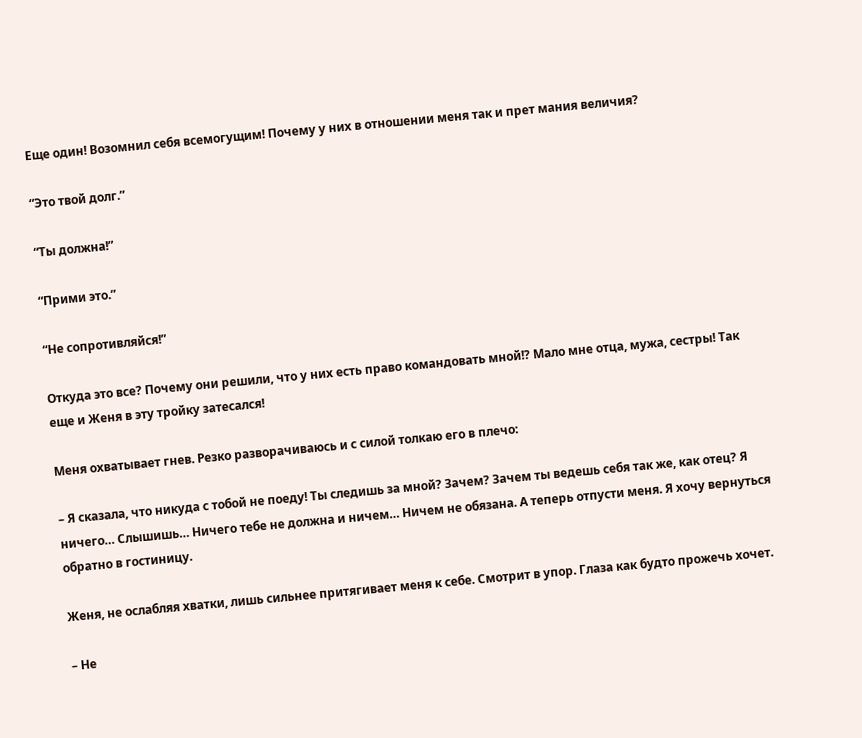Еще один! Возомнил себя всемогущим! Почему у них в отношении меня так и прет мания величия?

“Это твой долг.”

“Ты должна!”

“Прими это.”

“Не сопротивляйся!”

Откуда это все? Почему они решили, что у них есть право командовать мной!? Мало мне отца, мужа, сестры! Так еще и Женя в эту тройку затесался!

Меня охватывает гнев. Резко разворачиваюсь и с силой толкаю его в плечо:

– Я сказала, что никуда с тобой не поеду! Ты следишь за мной? Зачем? Зачем ты ведешь себя так же, как отец? Я ничего… Слышишь… Ничего тебе не должна и ничем… Ничем не обязана. А теперь отпусти меня. Я хочу вернуться обратно в гостиницу.

Женя, не ослабляя хватки, лишь сильнее притягивает меня к себе. Смотрит в упор. Глаза как будто прожечь хочет.

– Не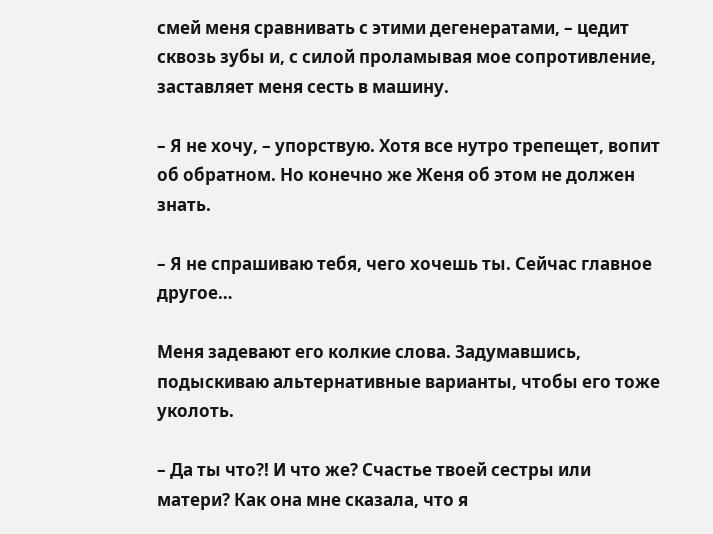смей меня сравнивать с этими дегенератами, – цедит сквозь зубы и, с силой проламывая мое сопротивление, заставляет меня сесть в машину.

– Я не хочу, – упорствую. Хотя все нутро трепещет, вопит об обратном. Но конечно же Женя об этом не должен знать.

– Я не спрашиваю тебя, чего хочешь ты. Сейчас главное другое…

Меня задевают его колкие слова. Задумавшись, подыскиваю альтернативные варианты, чтобы его тоже уколоть.

– Да ты что?! И что же? Счастье твоей сестры или матери? Как она мне сказала, что я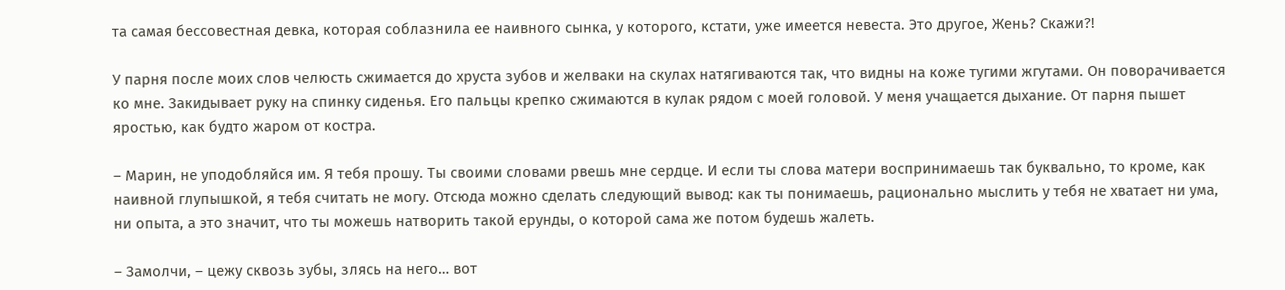та самая бессовестная девка, которая соблазнила ее наивного сынка, у которого, кстати, уже имеется невеста. Это другое, Жень? Скажи?!

У парня после моих слов челюсть сжимается до хруста зубов и желваки на скулах натягиваются так, что видны на коже тугими жгутами. Он поворачивается ко мне. Закидывает руку на спинку сиденья. Его пальцы крепко сжимаются в кулак рядом с моей головой. У меня учащается дыхание. От парня пышет яростью, как будто жаром от костра.

– Марин, не уподобляйся им. Я тебя прошу. Ты своими словами рвешь мне сердце. И если ты слова матери воспринимаешь так буквально, то кроме, как наивной глупышкой, я тебя считать не могу. Отсюда можно сделать следующий вывод: как ты понимаешь, рационально мыслить у тебя не хватает ни ума, ни опыта, а это значит, что ты можешь натворить такой ерунды, о которой сама же потом будешь жалеть.

– Замолчи, – цежу сквозь зубы, злясь на него… вот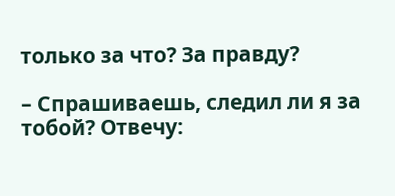только за что? За правду?

– Спрашиваешь, следил ли я за тобой? Отвечу: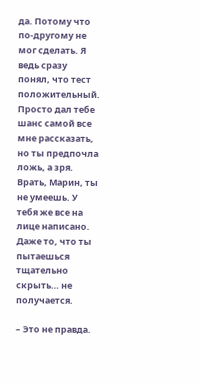да. Потому что по-другому не мог сделать. Я ведь сразу понял, что тест положительный. Просто дал тебе шанс самой все мне рассказать, но ты предпочла ложь, а зря. Врать, Марин, ты не умеешь. У тебя же все на лице написано. Даже то, что ты пытаешься тщательно скрыть… не получается.

– Это не правда.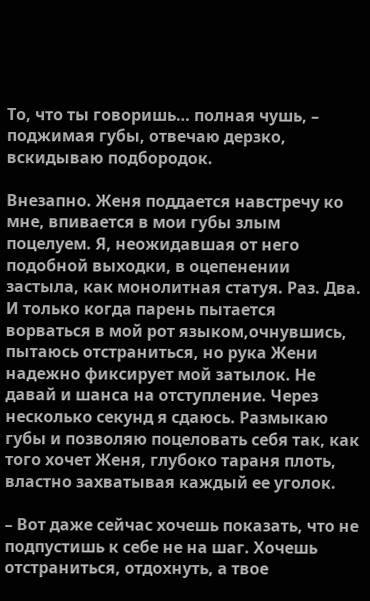То, что ты говоришь… полная чушь, – поджимая губы, отвечаю дерзко, вскидываю подбородок.

Внезапно. Женя поддается навстречу ко мне, впивается в мои губы злым поцелуем. Я, неожидавшая от него подобной выходки, в оцепенении застыла, как монолитная статуя. Раз. Два. И только когда парень пытается ворваться в мой рот языком,очнувшись, пытаюсь отстраниться, но рука Жени надежно фиксирует мой затылок. Не давай и шанса на отступление. Через несколько секунд я сдаюсь. Размыкаю губы и позволяю поцеловать себя так, как того хочет Женя, глубоко тараня плоть, властно захватывая каждый ее уголок.

– Вот даже сейчас хочешь показать, что не подпустишь к себе не на шаг. Хочешь отстраниться, отдохнуть, а твое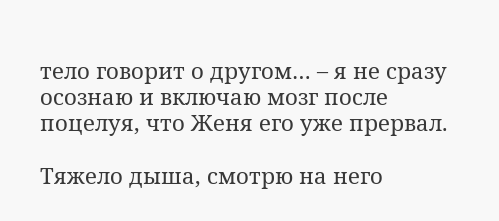тело говорит о другом… – я не сразу осознаю и включаю мозг после поцелуя, что Женя его уже прервал.

Тяжело дыша, смотрю на него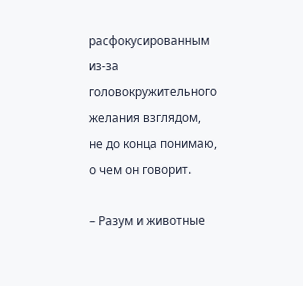расфокусированным из-за головокружительного желания взглядом, не до конца понимаю, о чем он говорит.

– Разум и животные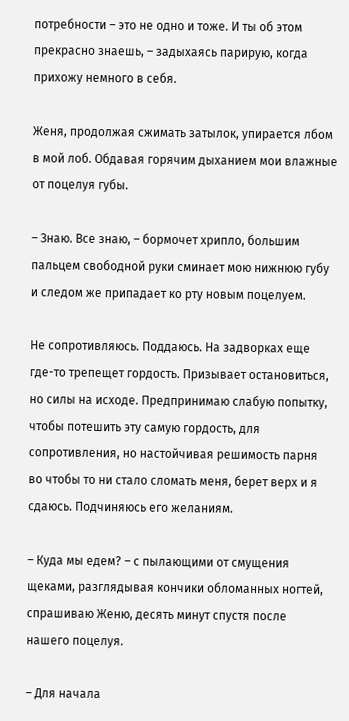потребности – это не одно и тоже. И ты об этом прекрасно знаешь, – задыхаясь парирую, когда прихожу немного в себя.

Женя, продолжая сжимать затылок, упирается лбом в мой лоб. Обдавая горячим дыханием мои влажные от поцелуя губы.

– Знаю. Все знаю, – бормочет хрипло, большим пальцем свободной руки сминает мою нижнюю губу и следом же припадает ко рту новым поцелуем.

Не сопротивляюсь. Поддаюсь. На задворках еще где-то трепещет гордость. Призывает остановиться, но силы на исходе. Предпринимаю слабую попытку, чтобы потешить эту самую гордость, для сопротивления, но настойчивая решимость парня во чтобы то ни стало сломать меня, берет верх и я сдаюсь. Подчиняюсь его желаниям.

– Куда мы едем? – с пылающими от смущения щеками, разглядывая кончики обломанных ногтей, спрашиваю Женю, десять минут спустя после нашего поцелуя.

– Для начала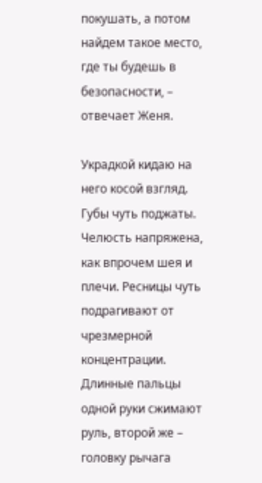покушать, а потом найдем такое место, где ты будешь в безопасности, – отвечает Женя.

Украдкой кидаю на него косой взгляд. Губы чуть поджаты. Челюсть напряжена, как впрочем шея и плечи. Ресницы чуть подрагивают от чрезмерной концентрации. Длинные пальцы одной руки сжимают руль, второй же – головку рычага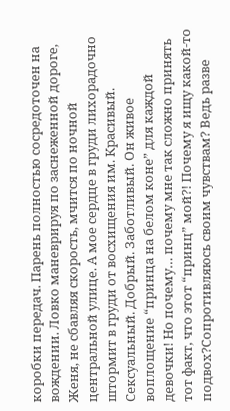коробки передач. Парень полностью сосредоточен на вождении. Ловко маневрируя по заснеженной дороге, Женя, не сбавляя скорость, мчится по ночной центральной улице. А мое сердце в груди лихорадочно штормит в груди от восхищения им. Красивый. Сексуальный. Добрый. Заботливый. Он живое воплощение “принца на белом коне” для каждой девочки! Но почему… почему мне так сложно принять тот факт, что этот “принц” мой?! Почему я ищу какой-то подвох?Сопротивляюсь своим чувствам? Ведь разве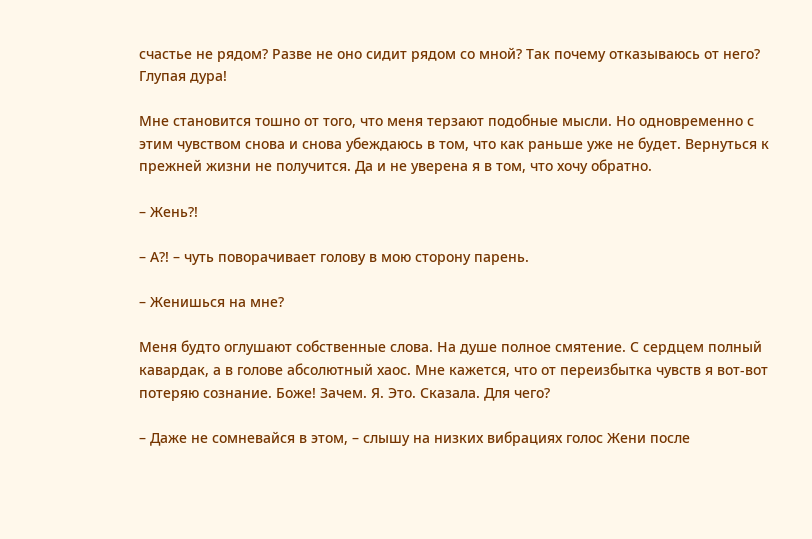счастье не рядом? Разве не оно сидит рядом со мной? Так почему отказываюсь от него? Глупая дура!

Мне становится тошно от того, что меня терзают подобные мысли. Но одновременно с этим чувством снова и снова убеждаюсь в том, что как раньше уже не будет. Вернуться к прежней жизни не получится. Да и не уверена я в том, что хочу обратно.

– Жень?!

– А?! – чуть поворачивает голову в мою сторону парень.

– Женишься на мне?

Меня будто оглушают собственные слова. На душе полное смятение. С сердцем полный кавардак, а в голове абсолютный хаос. Мне кажется, что от переизбытка чувств я вот-вот потеряю сознание. Боже! Зачем. Я. Это. Сказала. Для чего?

– Даже не сомневайся в этом, – слышу на низких вибрациях голос Жени после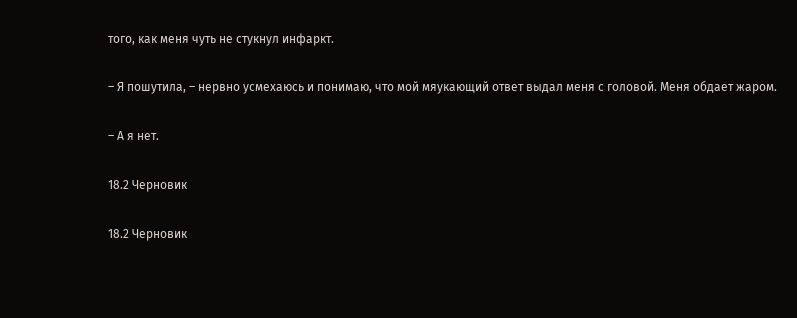того, как меня чуть не стукнул инфаркт.

– Я пошутила, – нервно усмехаюсь и понимаю, что мой мяукающий ответ выдал меня с головой. Меня обдает жаром.

– А я нет.

18.2 Черновик

18.2 Черновик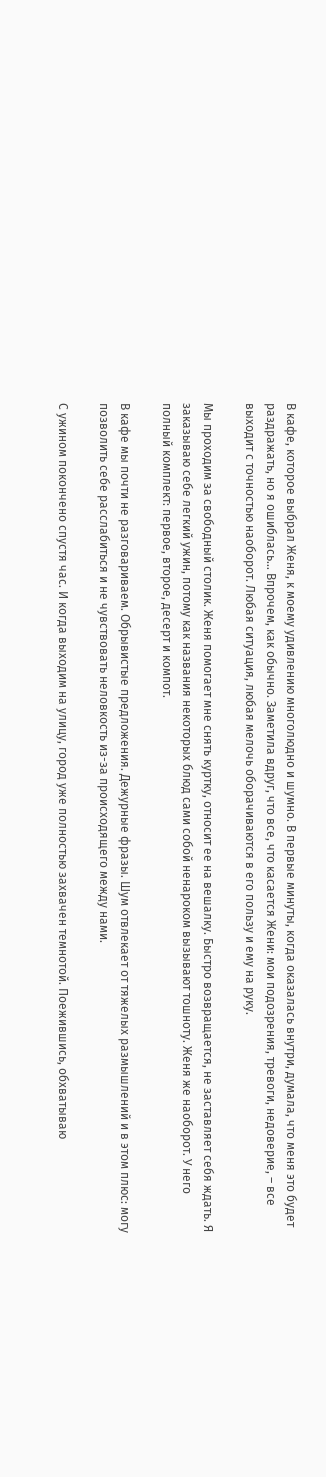В кафе, которое выбрал Женя, к моему удивлению многолюдно и шумно. В первые минуты, когда оказалась внутри, думала, что меня это будет раздражать, но я ошиблась… Впрочем, как обычно. Заметила вдруг, что все, что касается Жени: мои подозрения, тревоги, недоверие, – все выходит с точностью наоборот. Любая ситуация, любая мелочь оборачиваются в его пользу и ему на руку.

Мы проходим за свободный столик. Женя помогает мне снять куртку, относит ее на вешалку. Быстро возвращается, не заставляет себя ждать. Я заказываю себе легкий ужин, потому как названия некоторых блюд сами собой ненароком вызывают тошноту. Женя же наоборот. У него полный комплект: первое, второе, десерт и компот.

В кафе мы почти не разговариваем. Обрывистые предложения. Дежурные фразы. Шум отвлекает от тяжелых размышлений и в этом плюс: могу позволить себе расслабиться и не чувствовать неловкость из-за происходящего между нами.

С ужином покончено спустя час. И когда выходим на улицу, город уже полностью захвачен темнотой. Поежившись, обхватываю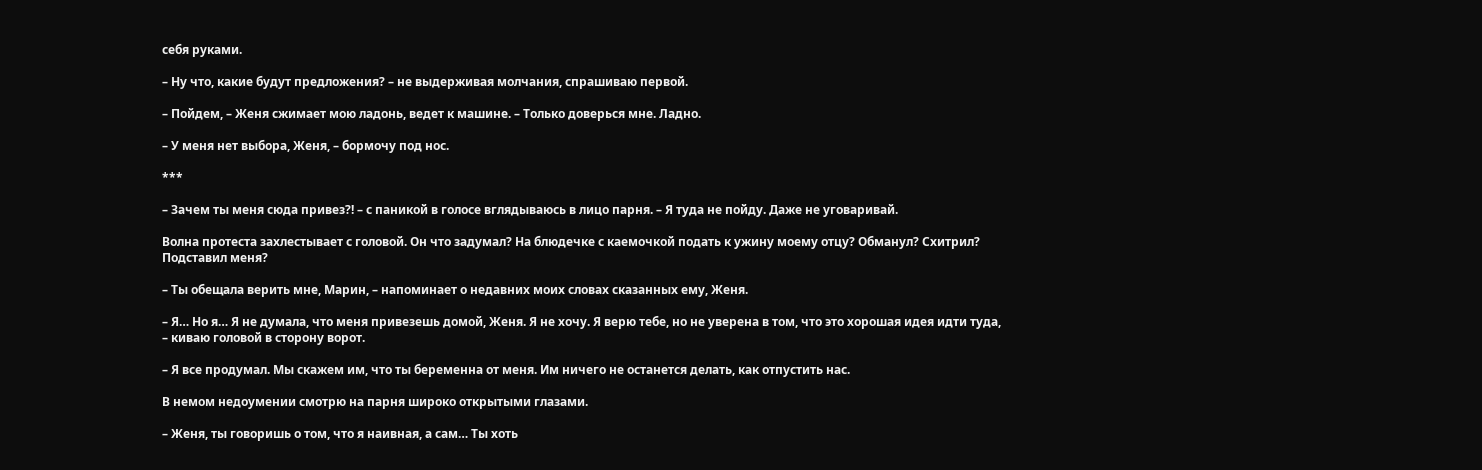себя руками.

– Ну что, какие будут предложения? – не выдерживая молчания, спрашиваю первой.

– Пойдем, – Женя сжимает мою ладонь, ведет к машине. – Только доверься мне. Ладно.

– У меня нет выбора, Женя, – бормочу под нос.

***

– Зачем ты меня сюда привез?! – с паникой в голосе вглядываюсь в лицо парня. – Я туда не пойду. Даже не уговаривай.

Волна протеста захлестывает с головой. Он что задумал? На блюдечке с каемочкой подать к ужину моему отцу? Обманул? Схитрил? Подставил меня?

– Ты обещала верить мне, Марин, – напоминает о недавних моих словах сказанных ему, Женя.

– Я… Но я… Я не думала, что меня привезешь домой, Женя. Я не хочу. Я верю тебе, но не уверена в том, что это хорошая идея идти туда, – киваю головой в сторону ворот.

– Я все продумал. Мы скажем им, что ты беременна от меня. Им ничего не останется делать, как отпустить нас.

В немом недоумении смотрю на парня широко открытыми глазами.

– Женя, ты говоришь о том, что я наивная, а сам… Ты хоть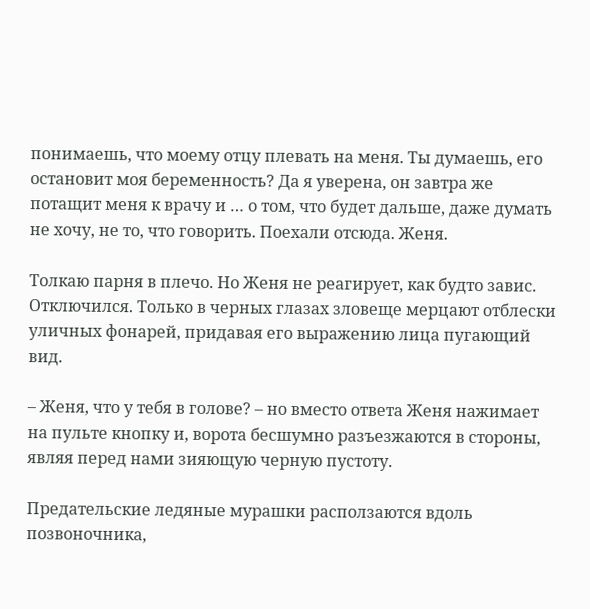понимаешь, что моему отцу плевать на меня. Ты думаешь, его остановит моя беременность? Да я уверена, он завтра же потащит меня к врачу и … о том, что будет дальше, даже думать не хочу, не то, что говорить. Поехали отсюда. Женя.

Толкаю парня в плечо. Но Женя не реагирует, как будто завис. Отключился. Только в черных глазах зловеще мерцают отблески уличных фонарей, придавая его выражению лица пугающий вид.

– Женя, что у тебя в голове? – но вместо ответа Женя нажимает на пульте кнопку и, ворота бесшумно разъезжаются в стороны, являя перед нами зияющую черную пустоту.

Предательские ледяные мурашки расползаются вдоль позвоночника,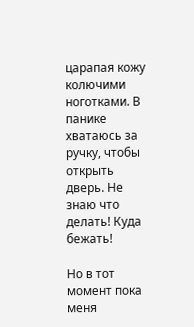царапая кожу колючими ноготками. В панике хватаюсь за ручку, чтобы открыть дверь. Не знаю что делать! Куда бежать!

Но в тот момент пока меня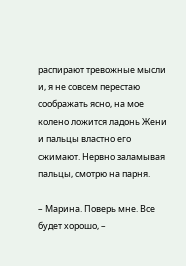распирают тревожные мысли и, я не совсем перестаю соображать ясно, на мое колено ложится ладонь Жени и пальцы властно его сжимают. Нервно заламывая пальцы, смотрю на парня.

– Марина. Поверь мне. Все будет хорошо, –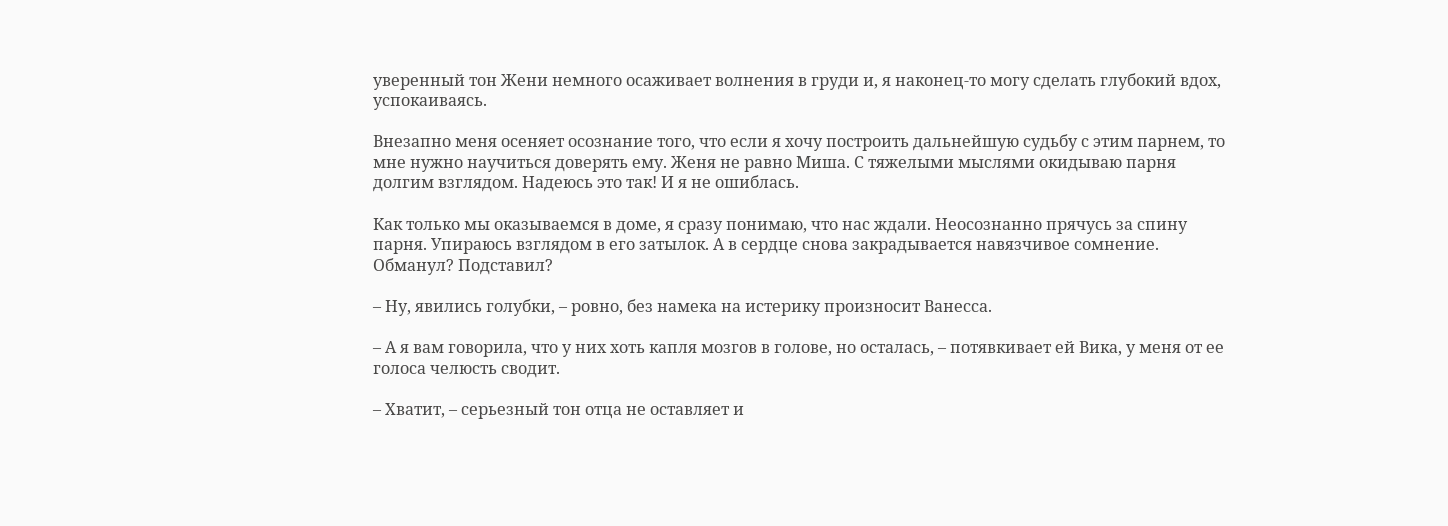уверенный тон Жени немного осаживает волнения в груди и, я наконец-то могу сделать глубокий вдох, успокаиваясь.

Внезапно меня осеняет осознание того, что если я хочу построить дальнейшую судьбу с этим парнем, то мне нужно научиться доверять ему. Женя не равно Миша. С тяжелыми мыслями окидываю парня долгим взглядом. Надеюсь это так! И я не ошиблась.

Как только мы оказываемся в доме, я сразу понимаю, что нас ждали. Неосознанно прячусь за спину парня. Упираюсь взглядом в его затылок. А в сердце снова закрадывается навязчивое сомнение. Обманул? Подставил?

– Ну, явились голубки, – ровно, без намека на истерику произносит Ванесса.

– А я вам говорила, что у них хоть капля мозгов в голове, но осталась, – потявкивает ей Вика, у меня от ее голоса челюсть сводит.

– Хватит, – серьезный тон отца не оставляет и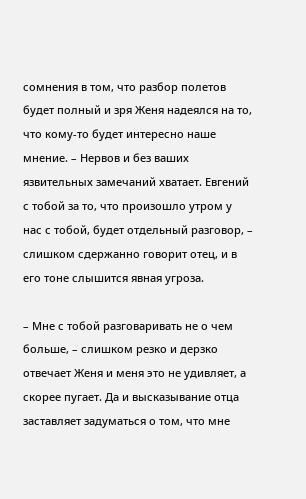сомнения в том, что разбор полетов будет полный и зря Женя надеялся на то, что кому-то будет интересно наше мнение. – Нервов и без ваших язвительных замечаний хватает. Евгений с тобой за то, что произошло утром у нас с тобой, будет отдельный разговор, – слишком сдержанно говорит отец, и в его тоне слышится явная угроза.

– Мне с тобой разговаривать не о чем больше, – слишком резко и дерзко отвечает Женя и меня это не удивляет, а скорее пугает. Да и высказывание отца заставляет задуматься о том, что мне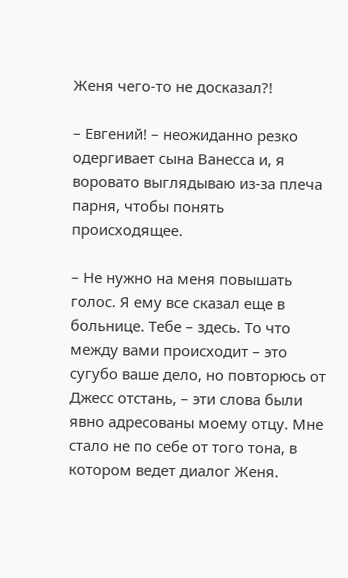Женя чего-то не досказал?!

– Евгений! – неожиданно резко одергивает сына Ванесса и, я воровато выглядываю из-за плеча парня, чтобы понять происходящее.

– Не нужно на меня повышать голос. Я ему все сказал еще в больнице. Тебе – здесь. То что между вами происходит – это сугубо ваше дело, но повторюсь от Джесс отстань, – эти слова были явно адресованы моему отцу. Мне стало не по себе от того тона, в котором ведет диалог Женя.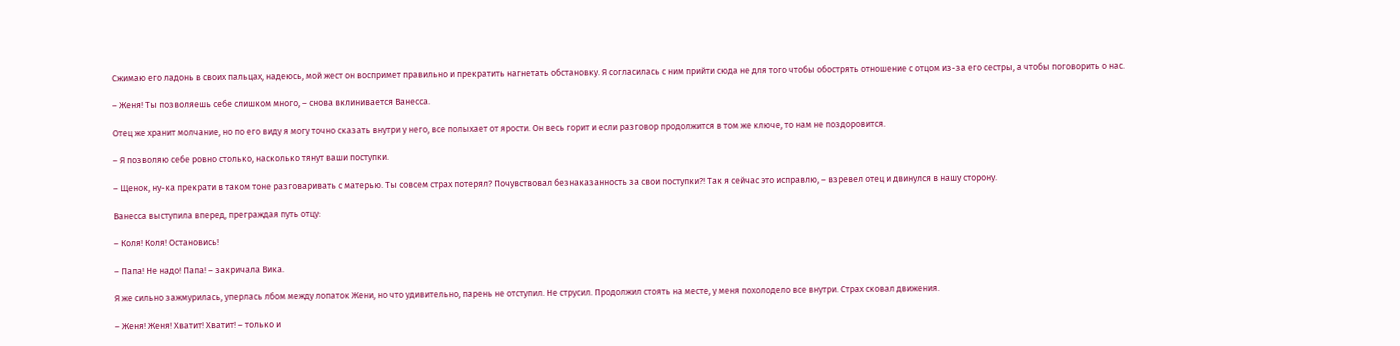Сжимаю его ладонь в своих пальцах, надеюсь, мой жест он воспримет правильно и прекратить нагнетать обстановку. Я согласилась с ним прийти сюда не для того чтобы обострять отношение с отцом из-за его сестры, а чтобы поговорить о нас.

– Женя! Ты позволяешь себе слишком много, – снова вклинивается Ванесса.

Отец же хранит молчание, но по его виду я могу точно сказать внутри у него, все полыхает от ярости. Он весь горит и если разговор продолжится в том же ключе, то нам не поздоровится.

– Я позволяю себе ровно столько, насколько тянут ваши поступки.

– Щенок, ну-ка прекрати в таком тоне разговаривать с матерью. Ты совсем страх потерял? Почувствовал безнаказанность за свои поступки?! Так я сейчас это исправлю, – взревел отец и двинулся в нашу сторону.

Ванесса выступила вперед, преграждая путь отцу:

– Коля! Коля! Остановись!

– Папа! Не надо! Папа! – закричала Вика.

Я же сильно зажмурилась, уперлась лбом между лопаток Жени, но что удивительно, парень не отступил. Не струсил. Продолжил стоять на месте, у меня похолодело все внутри. Страх сковал движения.

– Женя! Женя! Хватит! Хватит! – только и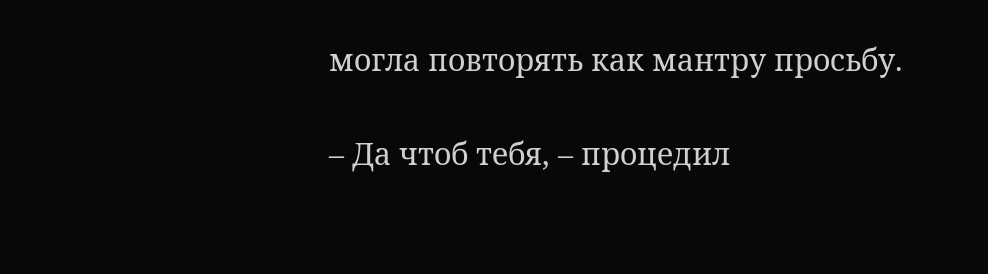могла повторять как мантру просьбу.

– Да чтоб тебя, – процедил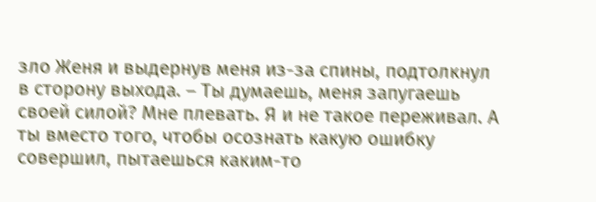зло Женя и выдернув меня из-за спины, подтолкнул в сторону выхода. – Ты думаешь, меня запугаешь своей силой? Мне плевать. Я и не такое переживал. А ты вместо того, чтобы осознать какую ошибку совершил, пытаешься каким-то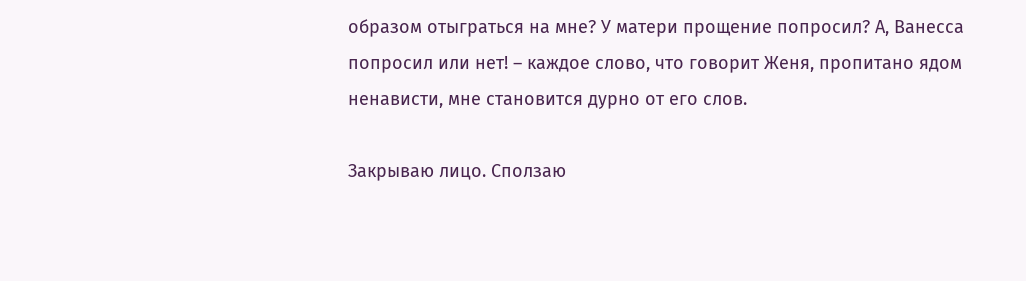образом отыграться на мне? У матери прощение попросил? А, Ванесса попросил или нет! – каждое слово, что говорит Женя, пропитано ядом ненависти, мне становится дурно от его слов.

Закрываю лицо. Сползаю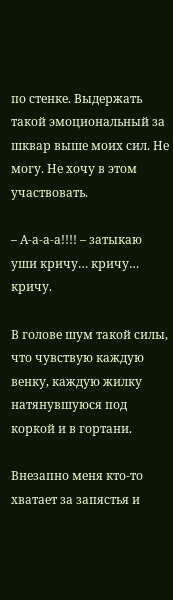по стенке. Выдержать такой эмоциональный за шквар выше моих сил. Не могу. Не хочу в этом участвовать.

– А-а-а-а!!!! – затыкаю уши кричу… кричу… кричу.

В голове шум такой силы, что чувствую каждую венку, каждую жилку натянувшуюся под коркой и в гортани.

Внезапно меня кто-то хватает за запястья и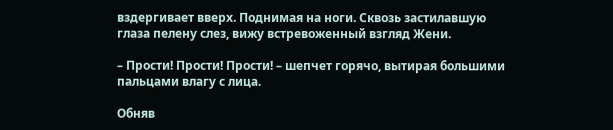вздергивает вверх. Поднимая на ноги. Сквозь застилавшую глаза пелену слез, вижу встревоженный взгляд Жени.

– Прости! Прости! Прости! – шепчет горячо, вытирая большими пальцами влагу с лица.

Обняв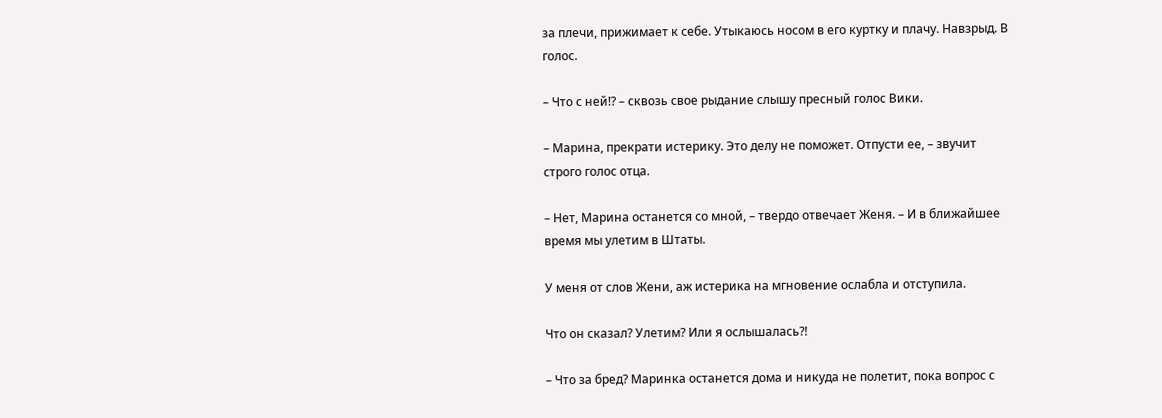за плечи, прижимает к себе. Утыкаюсь носом в его куртку и плачу. Навзрыд. В голос.

– Что с ней!? – сквозь свое рыдание слышу пресный голос Вики.

– Марина, прекрати истерику. Это делу не поможет. Отпусти ее, – звучит строго голос отца.

– Нет, Марина останется со мной, – твердо отвечает Женя. – И в ближайшее время мы улетим в Штаты.

У меня от слов Жени, аж истерика на мгновение ослабла и отступила.

Что он сказал? Улетим? Или я ослышалась?!

– Что за бред? Маринка останется дома и никуда не полетит, пока вопрос с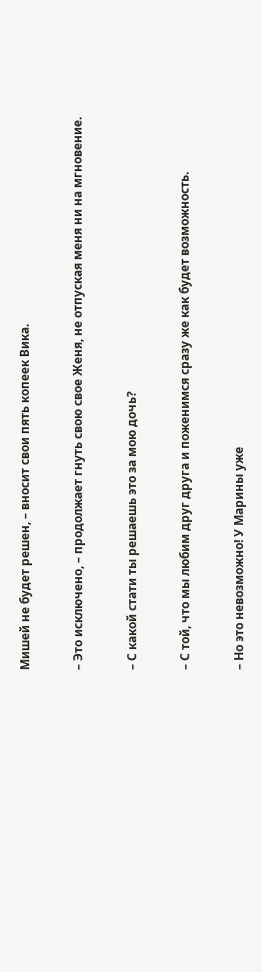Мишей не будет решен, – вносит свои пять копеек Вика.

– Это исключено, – продолжает гнуть свою свое Женя, не отпуская меня ни на мгновение.

– С какой стати ты решаешь это за мою дочь?

– С той, что мы любим друг друга и поженимся сразу же как будет возможность.

– Но это невозможно! У Марины уже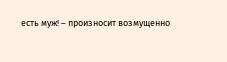есть муж! – произносит возмущенно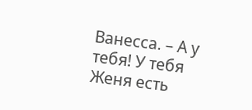Ванесса. – А у тебя! У тебя Женя есть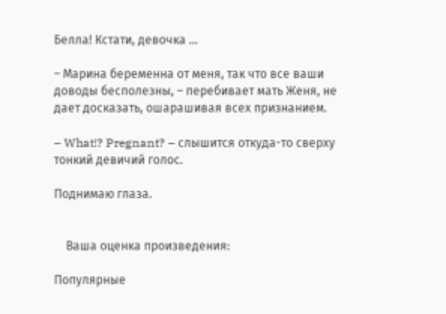Белла! Кстати, девочка …

– Марина беременна от меня, так что все ваши доводы бесполезны, – перебивает мать Женя, не дает досказать, ошарашивая всех признанием.

– What!? Pregnant? – слышится откуда-то сверху тонкий девичий голос.

Поднимаю глаза.


    Ваша оценка произведения:

Популярные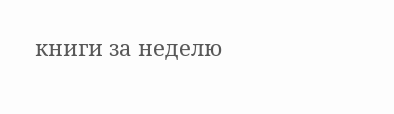книги за неделю